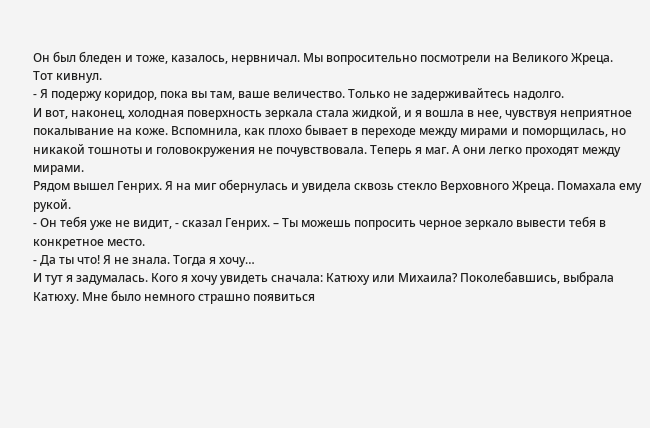Он был бледен и тоже, казалось, нервничал. Мы вопросительно посмотрели на Великого Жреца.
Тот кивнул.
- Я подержу коридор, пока вы там, ваше величество. Только не задерживайтесь надолго.
И вот, наконец, холодная поверхность зеркала стала жидкой, и я вошла в нее, чувствуя неприятное покалывание на коже. Вспомнила, как плохо бывает в переходе между мирами и поморщилась, но никакой тошноты и головокружения не почувствовала. Теперь я маг. А они легко проходят между мирами.
Рядом вышел Генрих. Я на миг обернулась и увидела сквозь стекло Верховного Жреца. Помахала ему рукой.
- Он тебя уже не видит, - сказал Генрих. – Ты можешь попросить черное зеркало вывести тебя в конкретное место.
- Да ты что! Я не знала. Тогда я хочу…
И тут я задумалась. Кого я хочу увидеть сначала: Катюху или Михаила? Поколебавшись, выбрала Катюху. Мне было немного страшно появиться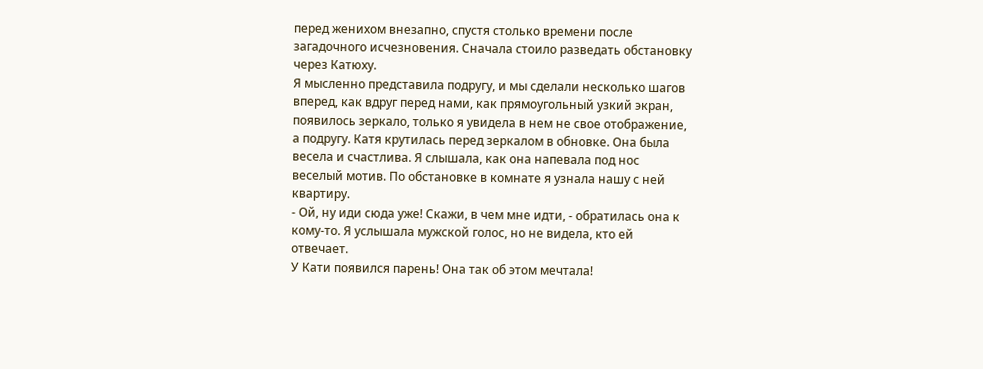перед женихом внезапно, спустя столько времени после загадочного исчезновения. Сначала стоило разведать обстановку через Катюху.
Я мысленно представила подругу, и мы сделали несколько шагов вперед, как вдруг перед нами, как прямоугольный узкий экран, появилось зеркало, только я увидела в нем не свое отображение, а подругу. Катя крутилась перед зеркалом в обновке. Она была весела и счастлива. Я слышала, как она напевала под нос веселый мотив. По обстановке в комнате я узнала нашу с ней квартиру.
- Ой, ну иди сюда уже! Скажи, в чем мне идти, - обратилась она к кому-то. Я услышала мужской голос, но не видела, кто ей отвечает.
У Кати появился парень! Она так об этом мечтала!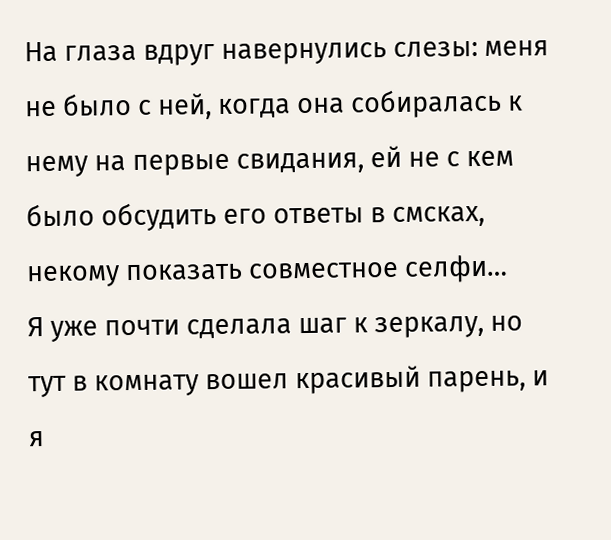На глаза вдруг навернулись слезы: меня не было с ней, когда она собиралась к нему на первые свидания, ей не с кем было обсудить его ответы в смсках, некому показать совместное селфи…
Я уже почти сделала шаг к зеркалу, но тут в комнату вошел красивый парень, и я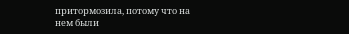притормозила, потому что на нем были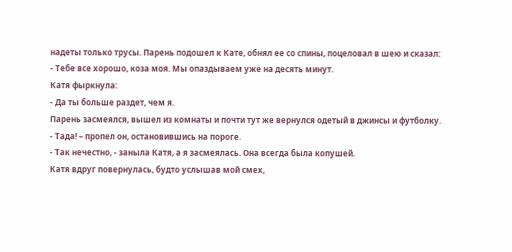надеты только трусы. Парень подошел к Кате, обнял ее со спины, поцеловал в шею и сказал:
- Тебе все хорошо, коза моя. Мы опаздываем уже на десять минут.
Катя фыркнула:
- Да ты больше раздет, чем я.
Парень засмеялся, вышел из комнаты и почти тут же вернулся одетый в джинсы и футболку.
- Тада! – пропел он, остановившись на пороге.
- Так нечестно, - заныла Катя, а я засмеялась. Она всегда была копушей.
Катя вдруг повернулась, будто услышав мой смех,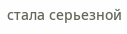стала серьезной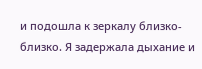и подошла к зеркалу близко-близко. Я задержала дыхание и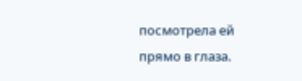посмотрела ей прямо в глаза.